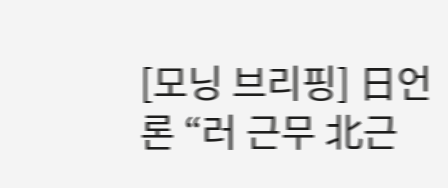[모닝 브리핑] 日언론 “러 근무 北근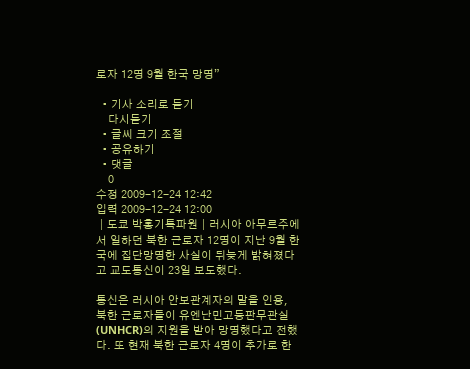로자 12명 9월 한국 망명”

  • 기사 소리로 듣기
    다시듣기
  • 글씨 크기 조절
  • 공유하기
  • 댓글
    0
수정 2009-12-24 12:42
입력 2009-12-24 12:00
│도쿄 박홍기특파원│러시아 아무르주에서 일하던 북한 근로자 12명이 지난 9월 한국에 집단망명한 사실이 뒤늦게 밝혀졌다고 교도통신이 23일 보도했다.

통신은 러시아 안보관계자의 말을 인용, 북한 근로자들이 유엔난민고등판무관실(UNHCR)의 지원을 받아 망명했다고 전했다. 또 현재 북한 근로자 4명이 추가로 한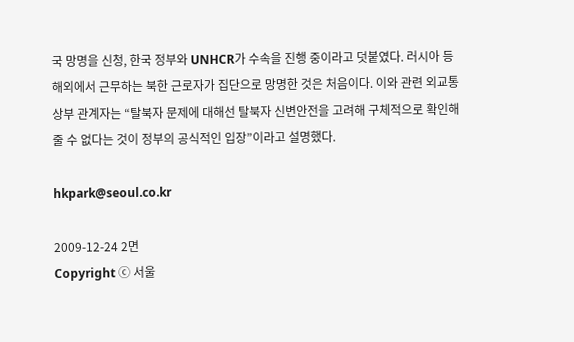국 망명을 신청, 한국 정부와 UNHCR가 수속을 진행 중이라고 덧붙였다. 러시아 등 해외에서 근무하는 북한 근로자가 집단으로 망명한 것은 처음이다. 이와 관련 외교통상부 관계자는 “탈북자 문제에 대해선 탈북자 신변안전을 고려해 구체적으로 확인해 줄 수 없다는 것이 정부의 공식적인 입장”이라고 설명했다.

hkpark@seoul.co.kr

2009-12-24 2면
Copyright ⓒ 서울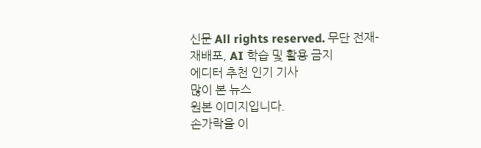신문 All rights reserved. 무단 전재-재배포, AI 학습 및 활용 금지
에디터 추천 인기 기사
많이 본 뉴스
원본 이미지입니다.
손가락을 이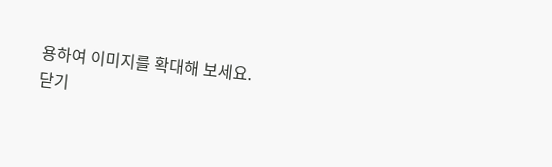용하여 이미지를 확대해 보세요.
닫기